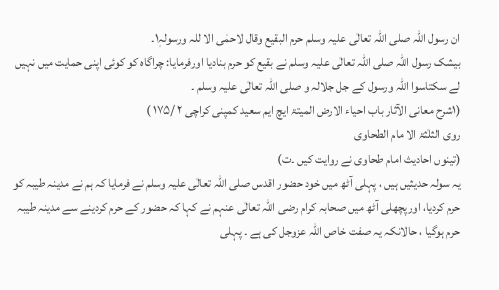ان رسول اللہ صلی اللہ تعالٰی علیہ وسلم حرم البقیع وقال لاحمٰی الا للہ ورسولہٖ۱۔
بیشک رسول اللہ صلی اللہ تعالٰی علیہ وسلم نے بقیع کو حرم بنادیا اورفرمایا: چراگاہ کو کوئی اپنی حمایت میں نہیں لے سکتاسوا اللہ ورسول کے جل جلالہ و صلی اللہ تعالٰی علیہ وسلم ۔
(۱شرح معانی الآثار باب احیاء الارض المیتۃ ایچ ایم سعید کمپنی کراچی ۲ /۱۷۵ )
روی الثلٰثۃ الا مام الطحاوی
(تینوں احادیث امام طحاوی نے روایت کیں ۔ت)
یہ سولہ حدیثیں ہیں ، پہلی آٹھ میں خود حضور اقدس صلی اللہ تعالٰی علیہ وسلم نے فرمایا کہ ہم نے مدینہ طیبہ کو حرم کردیا، اورپچھلی آٹھ میں صحابہ کرام رضی اللہ تعالٰی عنہم نے کہا کہ حضور کے حرم کردینے سے مدینہ طیبہ حرم ہوگیا ، حالانکہ یہ صفت خاص اللہ عزوجل کی ہے ۔ پہلی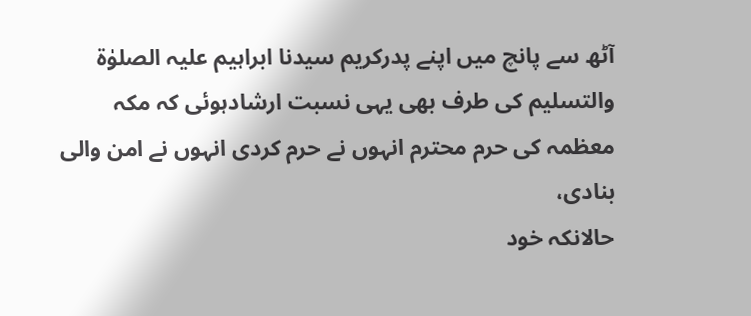آٹھ سے پانچ میں اپنے پدرکریم سیدنا ابراہیم علیہ الصلوٰۃ والتسلیم کی طرف بھی یہی نسبت ارشادہوئی کہ مکہ معظمہ کی حرم محترم انہوں نے حرم کردی انہوں نے امن والی بنادی،
حالانکہ خود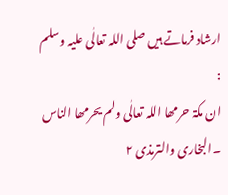ارشاد فرماتے ہیں صلی اللہ تعالٰی علیہ وسلم :
ان مکۃ حرمھا اللہ تعالٰی ولم یحرمھا الناس ۔البخاری والترمذی ۲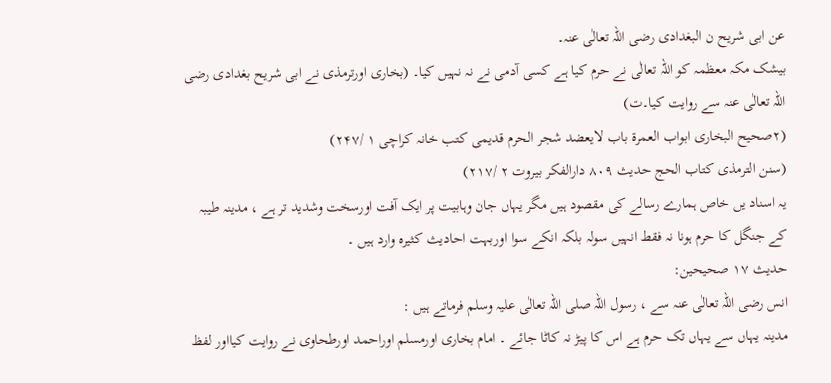عن ابی شریح ن البغدادی رضی اللہ تعالٰی عنہ۔
بیشک مکہ معظمہ کو اللہ تعالٰی نے حرم کیا ہے کسی آدمی نے نہ نہیں کیا۔ (بخاری اورترمذی نے ابی شریح بغدادی رضی اللہ تعالٰی عنہ سے روایت کیا۔ت)
(۲صحیح البخاری ابواب العمرۃ باب لایعضد شجر الحرم قدیمی کتب خانہ کراچی ۱ /۲۴۷)
(سنن الترمذی کتاب الحج حدیث ۸۰۹ دارالفکر بیروت ۲ /۲۱۷)
یہ اسناد یں خاص ہمارے رسالے کی مقصود ہیں مگر یہاں جان وہابیت پر ایک آفت اورسخت وشدید تر ہے ، مدینہ طیبہ کے جنگل کا حرم ہونا نہ فقط انہیں سولہ بلکہ انکے سوا اوربہت احادیث کثیرہ وارد ہیں ۔
حدیث ۱۷ صحیحین:
انس رضی اللہ تعالٰی عنہ سے ، رسول اللہ صلی اللہ تعالٰی علیہ وسلم فرماتے ہیں :
مدینہ یہاں سے یہاں تک حرم ہے اس کا پیڑ نہ کاٹا جائے ۔ امام بخاری اورمسلم اوراحمد اورطحاوی نے روایت کیااور لفظ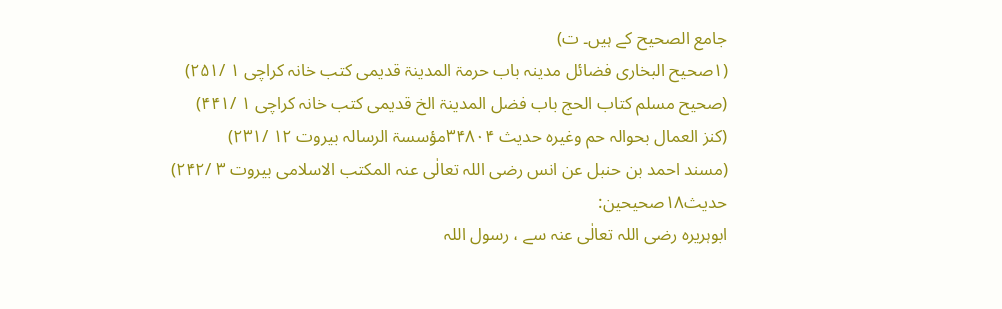جامع الصحیح کے ہیں۔ ت)
(۱صحیح البخاری فضائل مدینہ باب حرمۃ المدینۃ قدیمی کتب خانہ کراچی ۱ /۲۵۱)
(صحیح مسلم کتاب الحج باب فضل المدینۃ الخ قدیمی کتب خانہ کراچی ۱ /۴۴۱)
(کنز العمال بحوالہ حم وغیرہ حدیث ۳۴۸۰۴مؤسسۃ الرسالہ بیروت ۱۲ /۲۳۱)
(مسند احمد بن حنبل عن انس رضی اللہ تعالٰی عنہ المکتب الاسلامی بیروت ۳ /۲۴۲)
حدیث۱۸صحیحین:
ابوہریرہ رضی اللہ تعالٰی عنہ سے ، رسول اللہ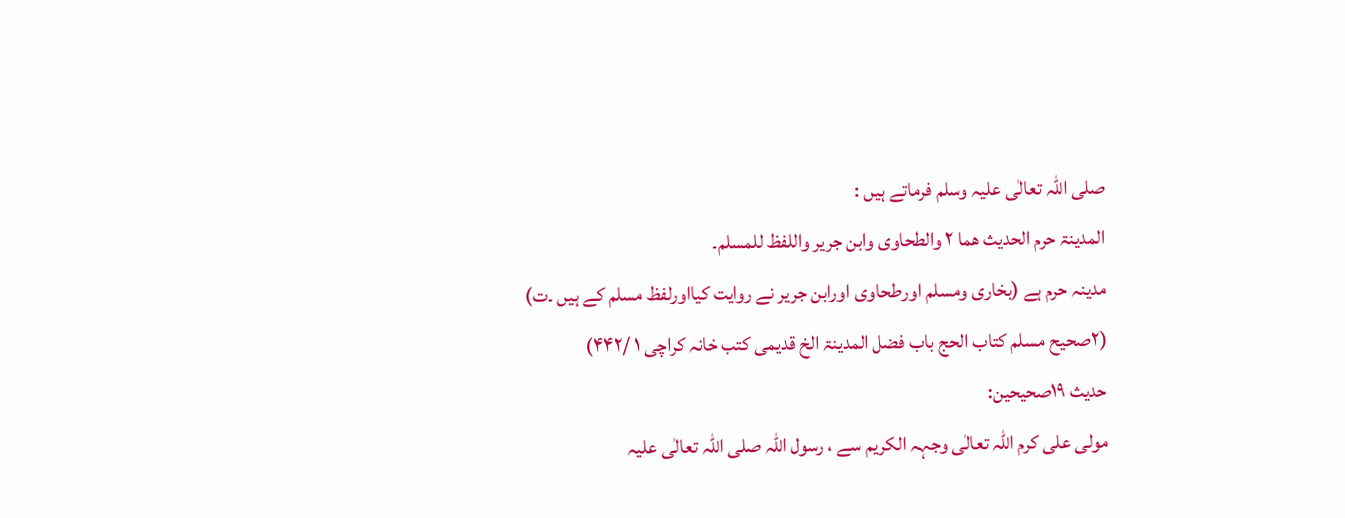صلی اللہ تعالٰی علیہ وسلم فرماتے ہیں :
المدینۃ حرم الحدیث ھما ۲ والطحاوی وابن جریر واللفظ للمسلم۔
مدینہ حرم ہے (بخاری ومسلم اورطحاوی اورابن جریر نے روایت کیااورلفظ مسلم کے ہیں ۔ت)
(۲صحیح مسلم کتاب الحج باب فضل المدینۃ الخ قدیمی کتب خانہ کراچی ۱ /۴۴۲)
حدیث ۱۹صحیحین:
مولی علی کرم اللہ تعالٰی وجہہ الکریم سے ، رسول اللہ صلی اللہ تعالٰی علیہ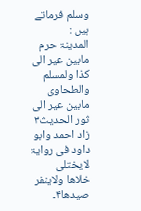وسلم فرماتے ہیں :
المدینۃ حرم مابین عیر الی کذا ولمسلم والطحاوی مابین عیر الی ثور الحدیث۳ زاد احمد وابو داود فی روایۃ لایختلی خلاھا ولاینفر صیدھا۴۔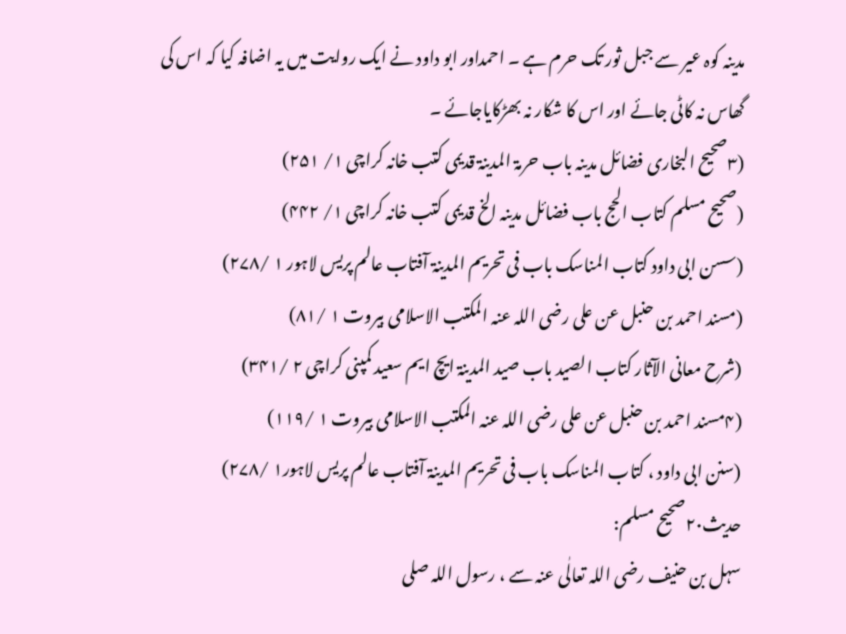مدینہ کوہ عیر سے جبل ثور تک حرم ہے ۔ احمداور ابو داود نے ایک روایت میں یہ اضافہ کیا کہ اس کی گھاس نہ کاٹی جائے اور اس کا شکار نہ بھڑکایاجائے ۔
(۳صحیح البخاری فضائل مدینہ باب حرمۃ المدینۃ قدیمی کتب خانہ کراچی ۱/ ۲۵۱)
(صحیح مسلم کتاب الحج باب فضائل مدینہ الخ قدیمی کتب خانہ کراچی ۱/ ۴۴۲)
(سسن ابی داود کتاب المناسک باب فی تحریم المدینۃ آفتاب عالم پریس لاہور ۱ /۲۷۸)
(مسند احمد بن حنبل عن علی رضی اللہ عنہ المکتب الاسلامی بیروت ۱ /۸۱)
(شرح معانی الآثار کتاب الصید باب صید المدینۃ ایچ ایم سعید کمپنی کراچی ۲ /۳۴۱)
(۴مسند احمد بن حنبل عن علی رضی اللہ عنہ المکتب الاسلامی بیروت ۱ /۱۱۹)
(سنن ابی داود ، کتاب المناسک باب فی تحریم المدینۃ آفتاب عالم پریس لاہور۱ /۲۷۸)
حدیث۲۰صحیح مسلم:
سہل بن حنیف رضی اللہ تعالٰی عنہ سے ، رسول اللہ صلی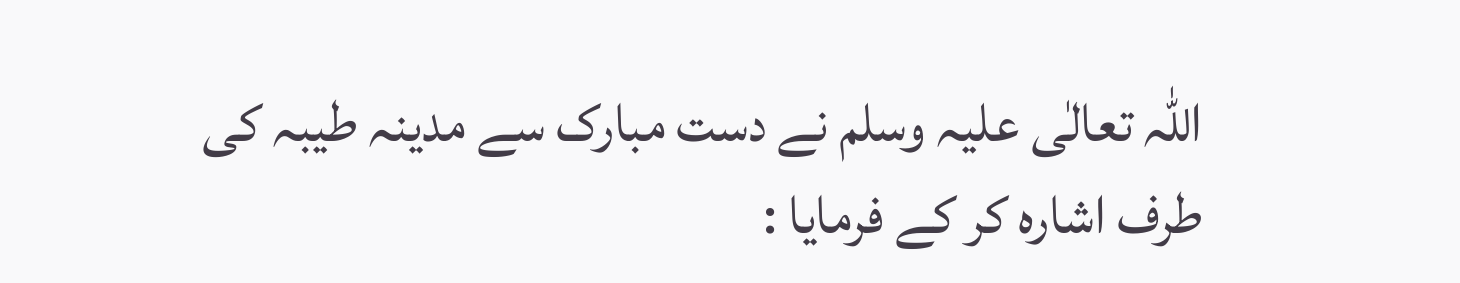اللہ تعالٰی علیہ وسلم نے دست مبارک سے مدینہ طیبہ کی طرف اشارہ کر کے فرمایا :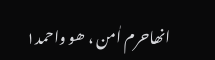انھاحرم اٰمن ، ھو واحمد۱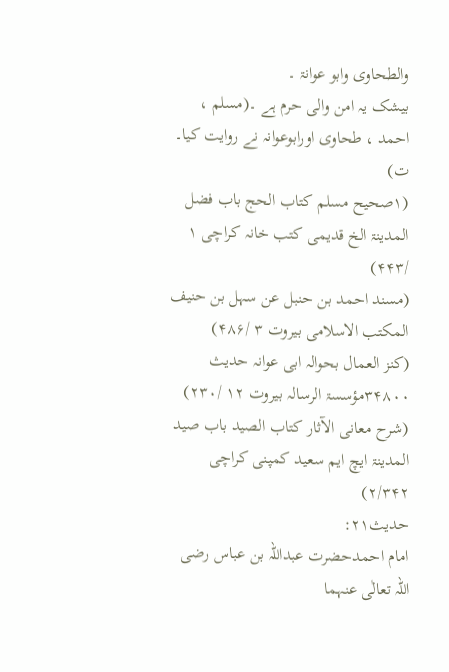والطحاوی وابو عوانۃ ۔
بیشک یہ امن والی حرم ہے ۔(مسلم ، احمد ، طحاوی اورابوعوانہ نے روایت کیا۔ ت)
(۱صحیح مسلم کتاب الحج باب فضل المدینۃ الخ قدیمی کتب خانہ کراچی ۱ /۴۴۳)
(مسند احمد بن حنبل عن سہل بن حنیف المکتب الاسلامی بیروت ۳ /۴۸۶)
(کنز العمال بحوالہ ابی عوانہ حدیث ۳۴۸۰۰مؤسسۃ الرسالہ بیروت ۱۲ /۲۳۰)
(شرح معانی الآثار کتاب الصید باب صید المدینۃ ایچ ایم سعید کمپنی کراچی ۲/۳۴۲)
حدیث۲۱:
امام احمدحضرت عبداللہ بن عباس رضی اللہ تعالٰی عنہما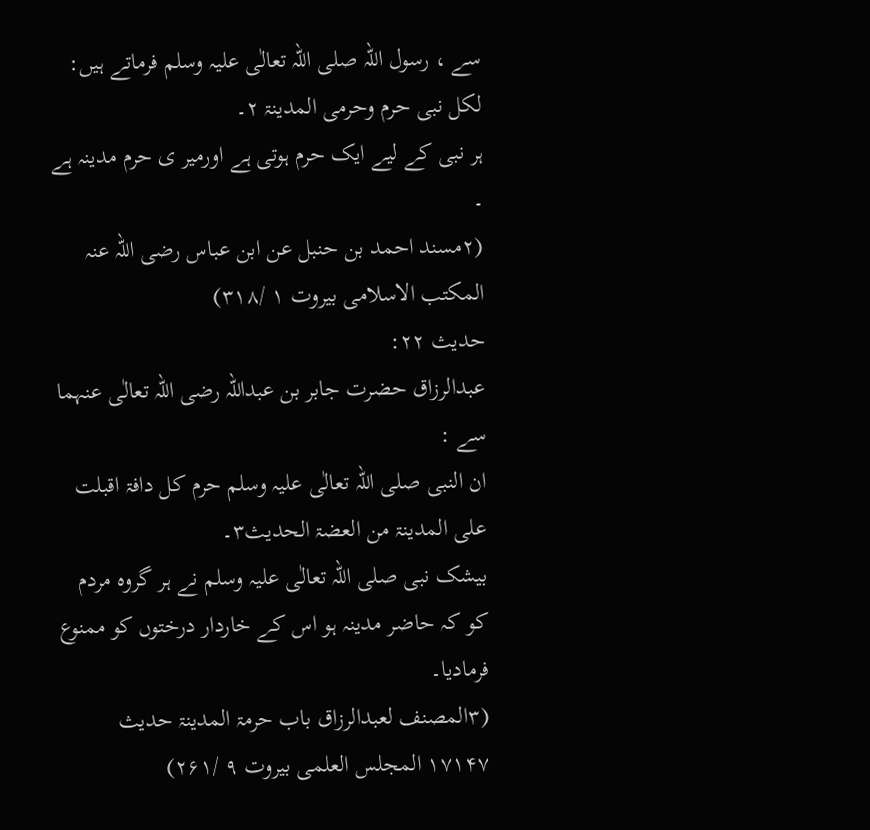سے ، رسول اللہ صلی اللہ تعالٰی علیہ وسلم فرماتے ہیں:
لکل نبی حرم وحرمی المدینۃ ۲۔
ہر نبی کے لیے ایک حرم ہوتی ہے اورمیر ی حرم مدینہ ہے ۔
(۲مسند احمد بن حنبل عن ابن عباس رضی اللہ عنہ المکتب الاسلامی بیروت ۱ /۳۱۸)
حدیث ۲۲:
عبدالرزاق حضرت جابر بن عبداللہ رضی اللہ تعالٰی عنہما سے :
ان النبی صلی اللہ تعالٰی علیہ وسلم حرم کل دافۃ اقبلت علی المدینۃ من العضۃ الحدیث۳۔
بیشک نبی صلی اللہ تعالٰی علیہ وسلم نے ہر گروہ مردم کو کہ حاضر مدینہ ہو اس کے خاردار درختوں کو ممنوع فرمادیا۔
(۳المصنف لعبدالرزاق باب حرمۃ المدینۃ حدیث ۱۷۱۴۷ المجلس العلمی بیروت ۹ /۲۶۱)